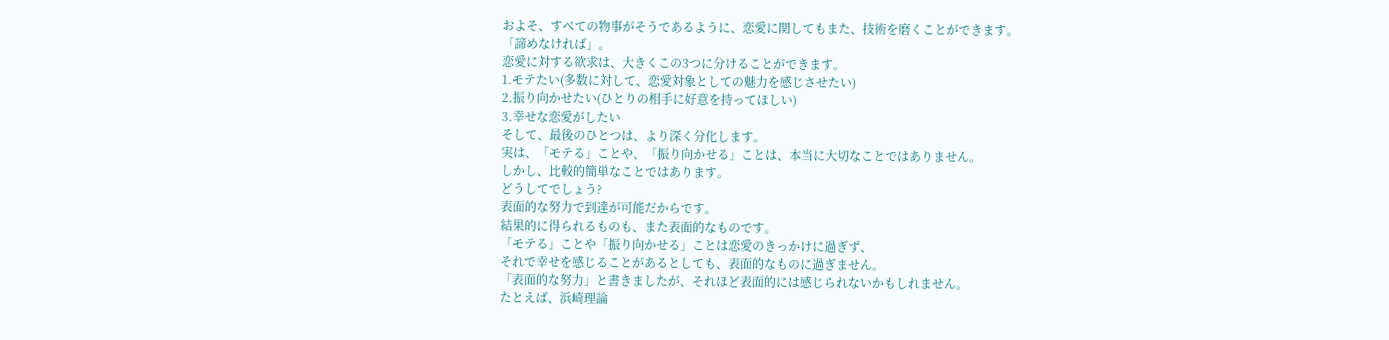およそ、すべての物事がそうであるように、恋愛に関してもまた、技術を磨くことができます。
「諦めなければ」。
恋愛に対する欲求は、大きくこの3つに分けることができます。
1.モテたい(多数に対して、恋愛対象としての魅力を感じさせたい)
2.振り向かせたい(ひとりの相手に好意を持ってほしい)
3.幸せな恋愛がしたい
そして、最後のひとつは、より深く分化します。
実は、「モテる」ことや、「振り向かせる」ことは、本当に大切なことではありません。
しかし、比較的簡単なことではあります。
どうしてでしょう?
表面的な努力で到達が可能だからです。
結果的に得られるものも、また表面的なものです。
「モテる」ことや「振り向かせる」ことは恋愛のきっかけに過ぎず、
それで幸せを感じることがあるとしても、表面的なものに過ぎません。
「表面的な努力」と書きましたが、それほど表面的には感じられないかもしれません。
たとえば、浜崎理論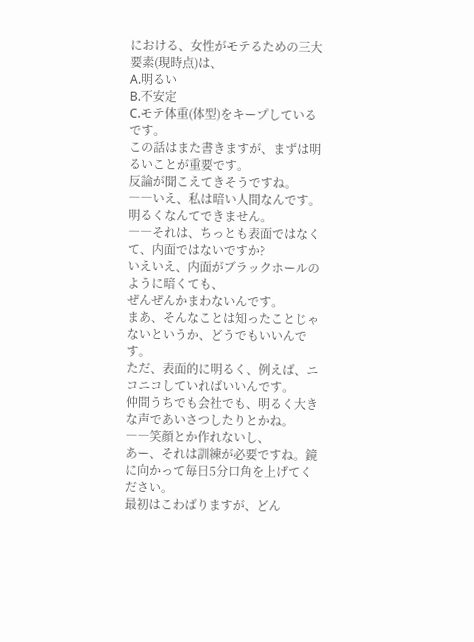における、女性がモテるための三大要素(現時点)は、
A.明るい
B.不安定
C.モテ体重(体型)をキープしている
です。
この話はまた書きますが、まずは明るいことが重要です。
反論が聞こえてきそうですね。
――いえ、私は暗い人間なんです。明るくなんてできません。
――それは、ちっとも表面ではなくて、内面ではないですか?
いえいえ、内面がブラックホールのように暗くても、
ぜんぜんかまわないんです。
まあ、そんなことは知ったことじゃないというか、どうでもいいんです。
ただ、表面的に明るく、例えば、ニコニコしていればいいんです。
仲間うちでも会社でも、明るく大きな声であいさつしたりとかね。
――笑顔とか作れないし、
あー、それは訓練が必要ですね。鏡に向かって毎日5分口角を上げてください。
最初はこわばりますが、どん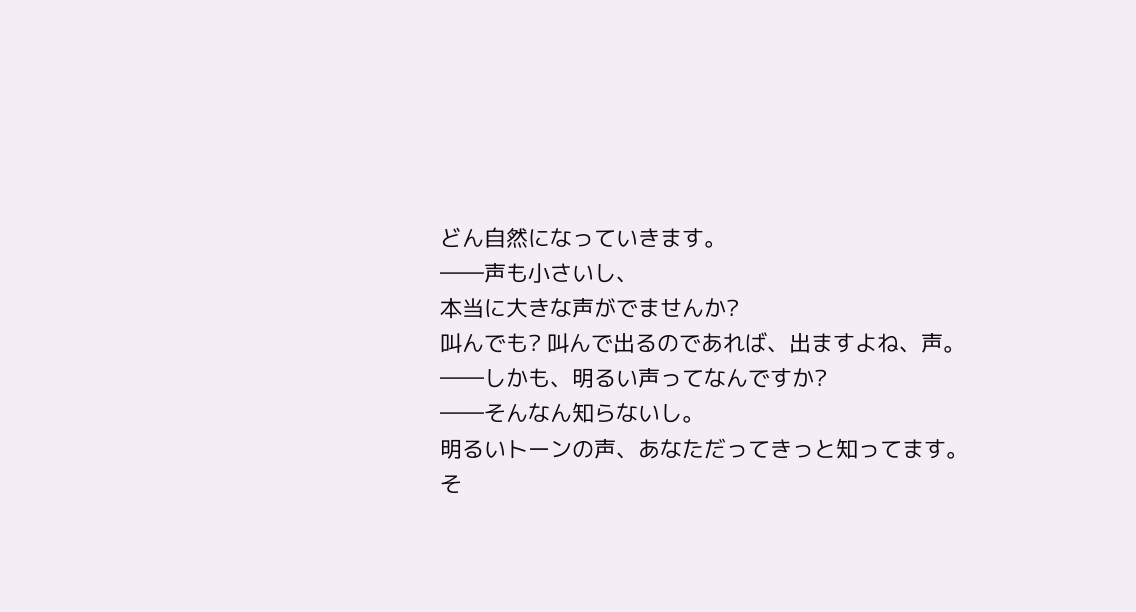どん自然になっていきます。
――声も小さいし、
本当に大きな声がでませんか?
叫んでも? 叫んで出るのであれば、出ますよね、声。
――しかも、明るい声ってなんですか?
――そんなん知らないし。
明るいトーンの声、あなただってきっと知ってます。
そ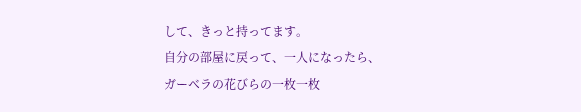して、きっと持ってます。
自分の部屋に戻って、一人になったら、
ガーベラの花びらの一枚一枚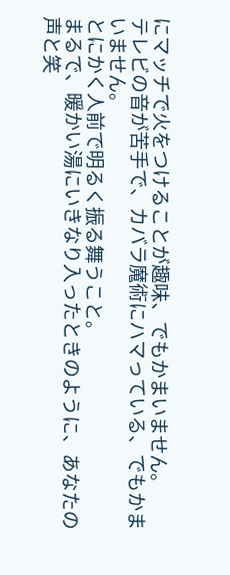にマッチで火をつけることが趣味、でもかまいません。
テレビの音が苦手で、カバラ魔術にハマっている、でもかまいません。
とにかく人前で明るく振る舞うこと。
まるで、暖かい湯にいきなり入ったときのように、あなたの声と笑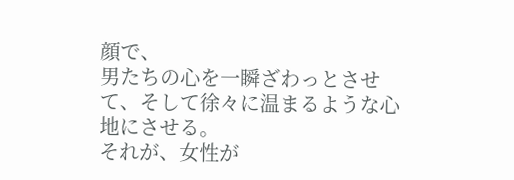顔で、
男たちの心を一瞬ざわっとさせて、そして徐々に温まるような心地にさせる。
それが、女性が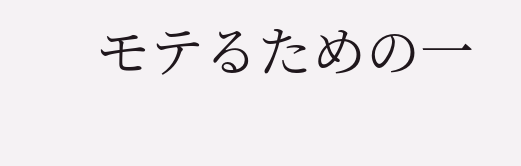モテるための一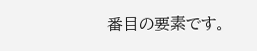番目の要素です。